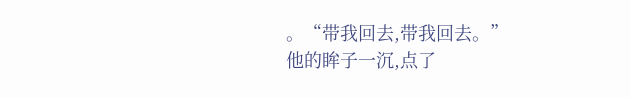。“带我回去,带我回去。”
他的眸子一沉,点了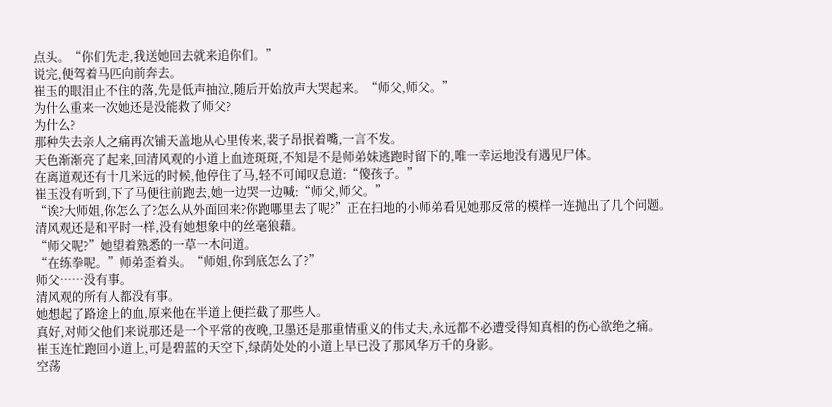点头。“你们先走,我送她回去就来追你们。”
说完,便驾着马匹向前奔去。
崔玉的眼泪止不住的落,先是低声抽泣,随后开始放声大哭起来。“师父,师父。”
为什么重来一次她还是没能救了师父?
为什么?
那种失去亲人之痛再次铺天盖地从心里传来,裴子昂抿着嘴,一言不发。
天色渐渐亮了起来,回清风观的小道上血迹斑斑,不知是不是师弟妹逃跑时留下的,唯一幸运地没有遇见尸体。
在离道观还有十几米远的时候,他停住了马,轻不可闻叹息道:“傻孩子。”
崔玉没有听到,下了马便往前跑去,她一边哭一边喊:“师父,师父。”
“诶?大师姐,你怎么了?怎么从外面回来?你跑哪里去了呢?”正在扫地的小师弟看见她那反常的模样一连抛出了几个问题。
清风观还是和平时一样,没有她想象中的丝毫狼藉。
“师父呢?”她望着熟悉的一草一木问道。
“在练拳呢。”师弟歪着头。“师姐,你到底怎么了?”
师父……没有事。
清风观的所有人都没有事。
她想起了路途上的血,原来他在半道上便拦截了那些人。
真好,对师父他们来说那还是一个平常的夜晚,卫墨还是那重情重义的伟丈夫,永远都不必遭受得知真相的伤心欲绝之痛。
崔玉连忙跑回小道上,可是碧蓝的天空下,绿荫处处的小道上早已没了那风华万千的身影。
空荡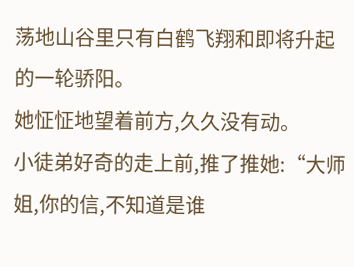荡地山谷里只有白鹤飞翔和即将升起的一轮骄阳。
她怔怔地望着前方,久久没有动。
小徒弟好奇的走上前,推了推她:“大师姐,你的信,不知道是谁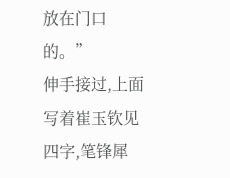放在门口的。”
伸手接过,上面写着崔玉钦见四字,笔锋犀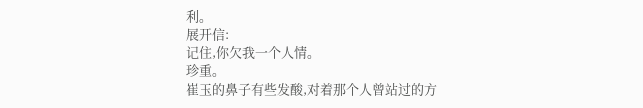利。
展开信:
记住,你欠我一个人情。
珍重。
崔玉的鼻子有些发酸,对着那个人曾站过的方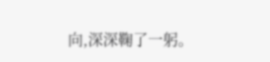向,深深鞠了一躬。